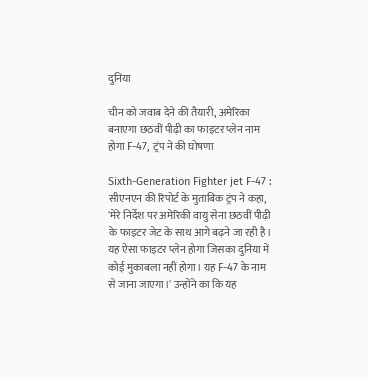दुनिया

चीन को जवाब देने की तैयारी, अमेरिका बनाएगा छठवीं पीढ़ी का फाइटर प्लेन नाम होगा F-47, ट्रंप ने की घोषणा

Sixth-Generation Fighter jet F-47 : सीएनएन की रिपोर्ट के मुताबिक ट्रंप ने कहा, 'मेरे निर्देश पर अमेरिकी वायु सेना छठवीं पीढ़ी के फाइटर जेट के साथ आगे बढ़ने जा रही है। यह ऐसा फाइटर प्लेन होगा जिसका दुनिया में कोई मुकाबला नहीं होगा। यह F-47 के नाम से जाना जाएगा।' उन्होंने का कि यह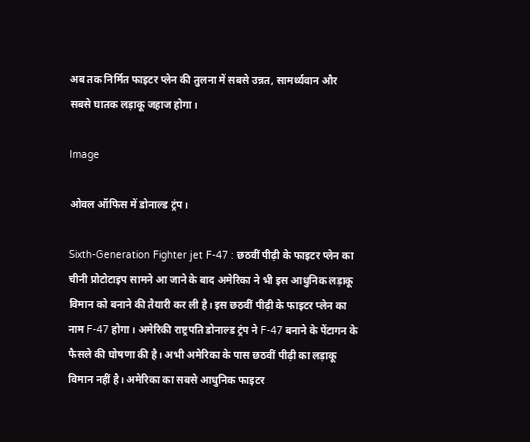अब तक निर्मित फाइटर प्लेन की तुलना में सबसे उन्नत, सामर्थ्यवान और सबसे घातक लड़ाकू जहाज होगा।

Image

ओवल ऑफिस में डोनाल्ड ट्रंप।

Sixth-Generation Fighter jet F-47 : छठवीं पीढ़ी के फाइटर प्लेन का चीनी प्रोटोटाइप सामने आ जाने के बाद अमेरिका ने भी इस आधुनिक लड़ाकू विमान को बनाने की तैयारी कर ली है। इस छठवीं पीढ़ी के फाइटर प्लेन का नाम F-47 होगा। अमेरिकी राष्ट्रपति डोनाल्ड ट्रंप ने F-47 बनाने के पेंटागन के फैसले की घोषणा की है। अभी अमेरिका के पास छठवीं पीढ़ी का लड़ाकू विमान नहीं है। अमेरिका का सबसे आधुनिक फाइटर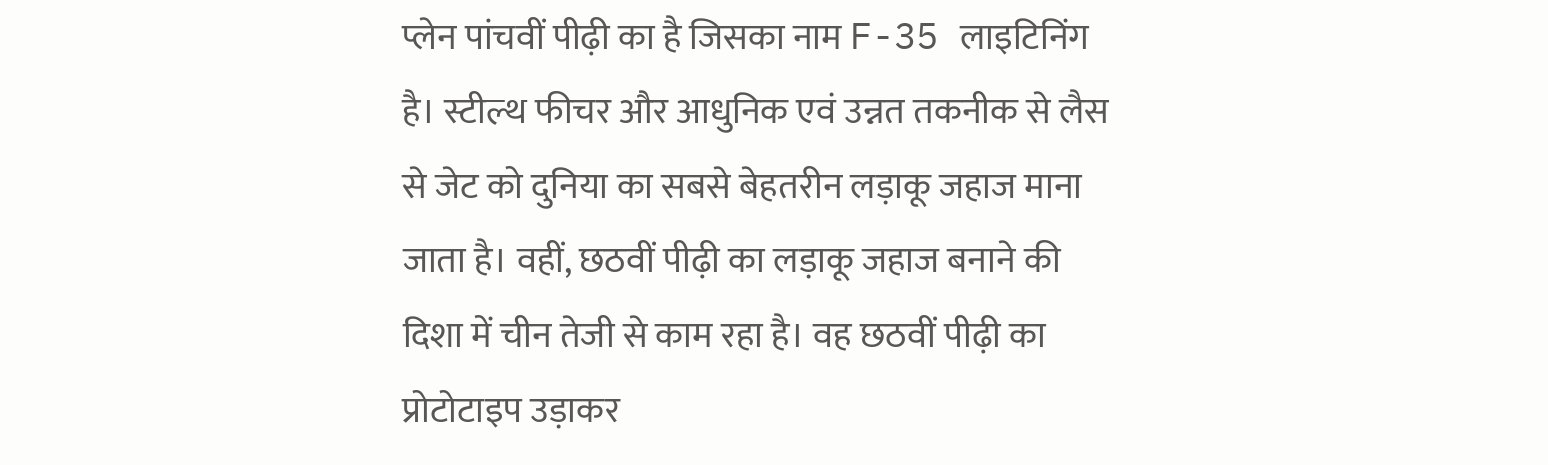प्लेन पांचवीं पीढ़ी का है जिसका नाम F-35 लाइटिनिंग है। स्टील्थ फीचर और आधुनिक एवं उन्नत तकनीक से लैस से जेट को दुनिया का सबसे बेहतरीन लड़ाकू जहाज माना जाता है। वहीं, छठवीं पीढ़ी का लड़ाकू जहाज बनाने की दिशा में चीन तेजी से काम रहा है। वह छठवीं पीढ़ी का प्रोटोटाइप उड़ाकर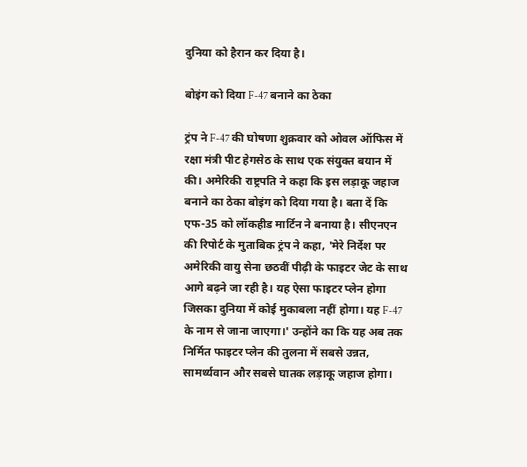दुनिया को हैरान कर दिया है।

बोइंग को दिया F-47 बनाने का ठेका

ट्रंप ने F-47 की घोषणा शुक्रवार को ओवल ऑफिस में रक्षा मंत्री पीट हेगसेठ के साथ एक संयुक्त बयान में की। अमेरिकी राष्ट्रपति ने कहा कि इस लड़ाकू जहाज बनाने का ठेका बोइंग को दिया गया है। बता दें कि एफ-35 को लॉकहीड मार्टिन ने बनाया है। सीएनएन की रिपोर्ट के मुताबिक ट्रंप ने कहा, 'मेरे निर्देश पर अमेरिकी वायु सेना छठवीं पीढ़ी के फाइटर जेट के साथ आगे बढ़ने जा रही है। यह ऐसा फाइटर प्लेन होगा जिसका दुनिया में कोई मुकाबला नहीं होगा। यह F-47 के नाम से जाना जाएगा।' उन्होंने का कि यह अब तक निर्मित फाइटर प्लेन की तुलना में सबसे उन्नत, सामर्थ्यवान और सबसे घातक लड़ाकू जहाज होगा।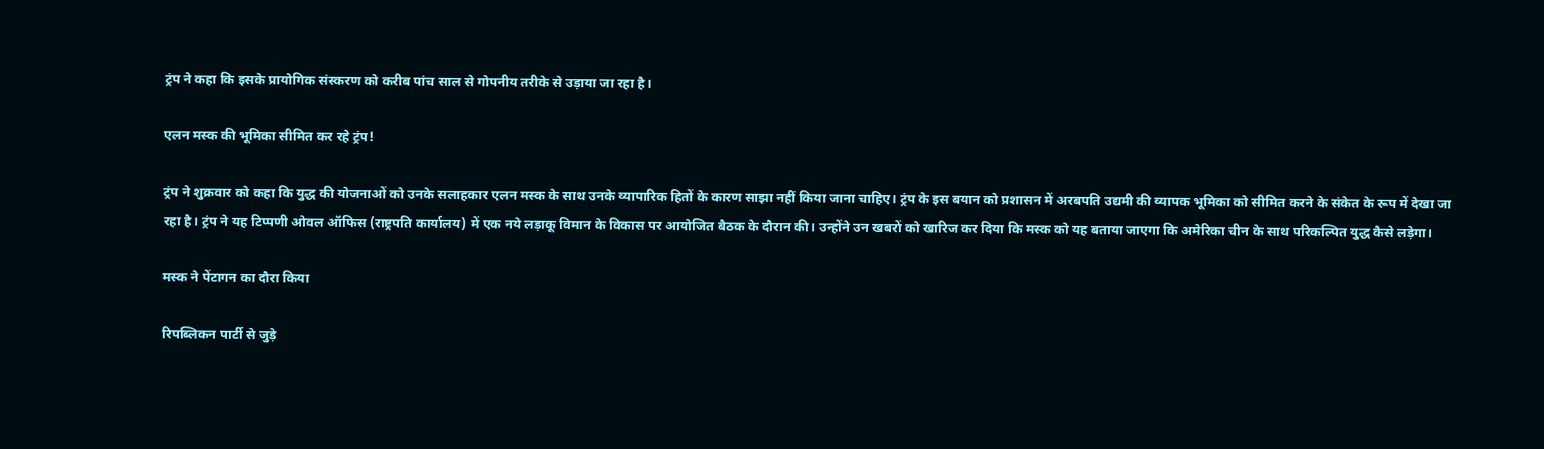ट्रंप ने कहा कि इसके प्रायोगिक संस्करण को करीब पांच साल से गोपनीय तरीके से उड़ाया जा रहा है।

एलन मस्क की भूमिका सीमित कर रहे ट्रंप!

ट्रंप ने शुक्रवार को कहा कि युद्ध की योजनाओं को उनके सलाहकार एलन मस्क के साथ उनके व्यापारिक हितों के कारण साझा नहीं किया जाना चाहिए। ट्रंप के इस बयान को प्रशासन में अरबपति उद्यमी की व्यापक भूमिका को सीमित करने के संकेत के रूप में देखा जा रहा है। ट्रंप ने यह टिप्पणी ओवल ऑफिस (राष्ट्रपति कार्यालय) में एक नये लड़ाकू विमान के विकास पर आयोजित बैठक के दौरान की। उन्होंने उन खबरों को खारिज कर दिया कि मस्क को यह बताया जाएगा कि अमेरिका चीन के साथ परिकल्पित युद्ध कैसे लड़ेगा।

मस्क ने पेंटागन का दौरा किया

रिपब्लिकन पार्टी से जुड़े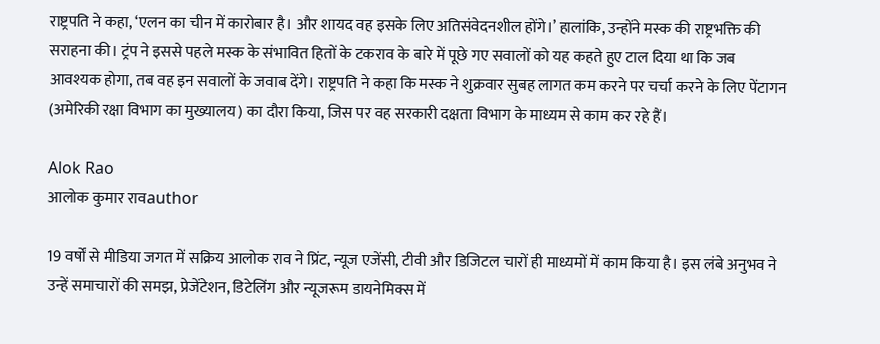राष्ट्रपति ने कहा, ‘एलन का चीन में कारोबार है। और शायद वह इसके लिए अतिसंवेदनशील होंगे।’ हालांकि, उन्होंने मस्क की राष्ट्रभक्ति की सराहना की। ट्रंप ने इससे पहले मस्क के संभावित हितों के टकराव के बारे में पूछे गए सवालों को यह कहते हुए टाल दिया था कि जब आवश्यक होगा, तब वह इन सवालों के जवाब देंगे। राष्ट्रपति ने कहा कि मस्क ने शुक्रवार सुबह लागत कम करने पर चर्चा करने के लिए पेंटागन (अमेरिकी रक्षा विभाग का मुख्यालय) का दौरा किया, जिस पर वह सरकारी दक्षता विभाग के माध्यम से काम कर रहे हैं।

Alok Rao
आलोक कुमार रावauthor

19 वर्षों से मीडिया जगत में सक्रिय आलोक राव ने प्रिंट, न्यूज एजेंसी, टीवी और डिजिटल चारों ही माध्यमों में काम किया है। इस लंबे अनुभव ने उन्हें समाचारों की समझ, प्रेजेंटेशन, डिटेलिंग और न्यूजरूम डायनेमिक्स में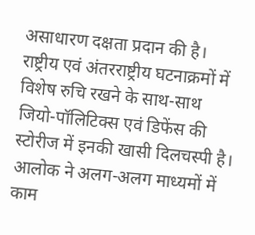असाधारण दक्षता प्रदान की है। राष्ट्रीय एवं अंतरराष्ट्रीय घटनाक्रमों में विशेष रुचि रखने के साथ-साथ जियो-पॉलिटिक्स एवं डिफेंस की स्टोरीज में इनकी खासी दिलचस्पी है। आलोक ने अलग-अलग माध्यमों में काम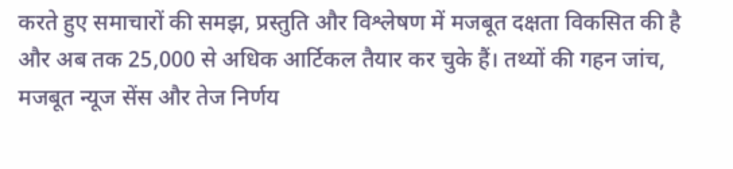करते हुए समाचारों की समझ, प्रस्तुति और विश्लेषण में मजबूत दक्षता विकसित की है और अब तक 25,000 से अधिक आर्टिकल तैयार कर चुके हैं। तथ्यों की गहन जांच, मजबूत न्यूज सेंस और तेज निर्णय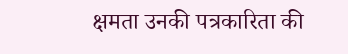क्षमता उनकी पत्रकारिता की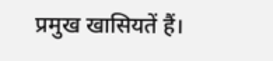प्रमुख खासियतें हैं।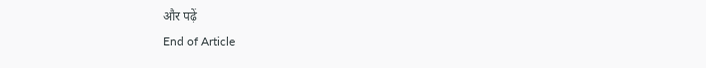और पढ़ें
End of Article